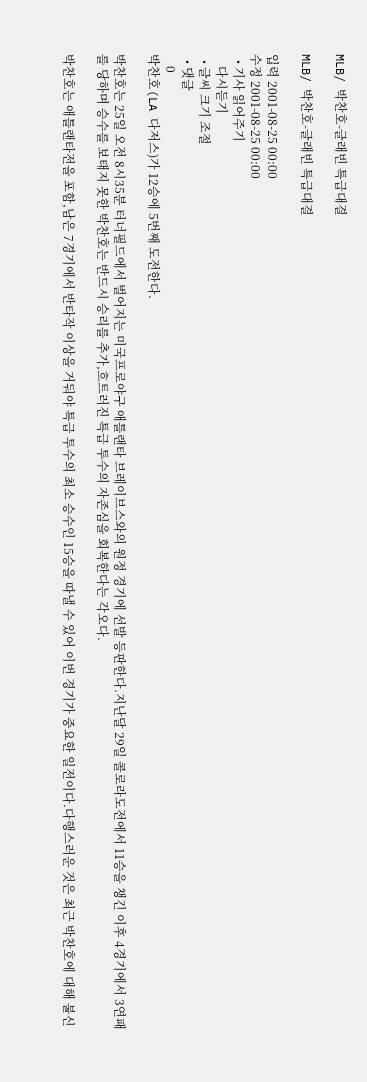MLB/ 박찬호-글래빈 특급대결

MLB/ 박찬호-글래빈 특급대결

입력 2001-08-25 00:00
수정 2001-08-25 00:00
  • 기사 읽어주기
    다시듣기
  • 글씨 크기 조절
  • 댓글
    0
박찬호(LA 다저스)가 12승에 5번째 도전한다.

박찬호는 25일 오전 8시35분 터너필드에서 벌어지는 미국프로야구 애틀랜타 브레이브스와의 원정 경기에 선발 등판한다.지난달 29일 콜로라도전에서 11승을 챙긴 이후 4경기에서 3연패를 당하며 승수를 보태지 못한 박찬호는 반드시 승리를 추가,흐트러진 특급 투수의 자존심을 회복한다는 각오다.

박찬호는 애틀랜타전을 포함,남은 7경기에서 반타작 이상을 거둬야 특급 투수의 최소 승수인 15승을 따낼 수 있어 이번 경기가 중요한 일전이다.다행스러운 것은 최근 박찬호에 대해 불신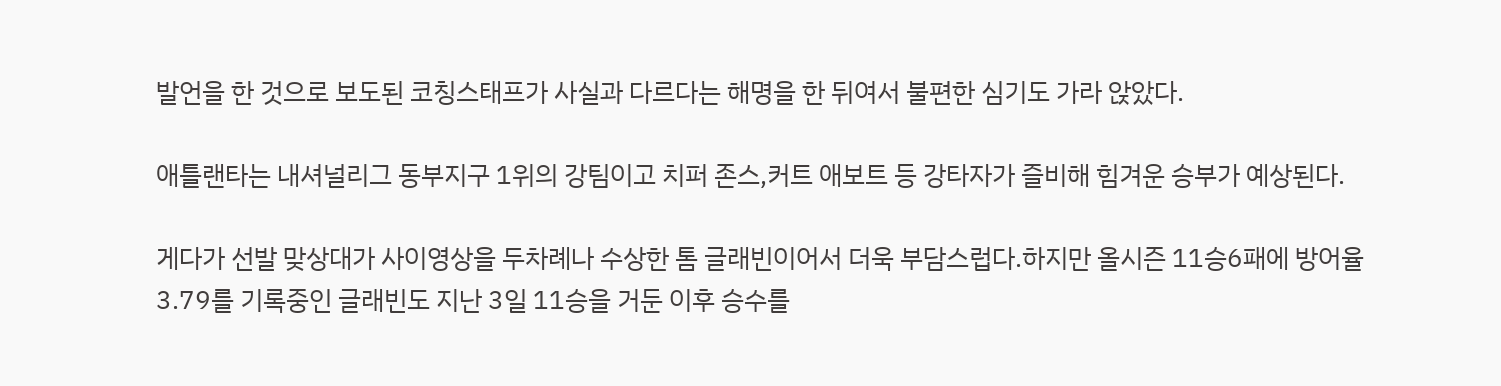발언을 한 것으로 보도된 코칭스태프가 사실과 다르다는 해명을 한 뒤여서 불편한 심기도 가라 앉았다.

애틀랜타는 내셔널리그 동부지구 1위의 강팀이고 치퍼 존스,커트 애보트 등 강타자가 즐비해 힘겨운 승부가 예상된다.

게다가 선발 맞상대가 사이영상을 두차례나 수상한 톰 글래빈이어서 더욱 부담스럽다.하지만 올시즌 11승6패에 방어율3.79를 기록중인 글래빈도 지난 3일 11승을 거둔 이후 승수를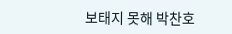보태지 못해 박찬호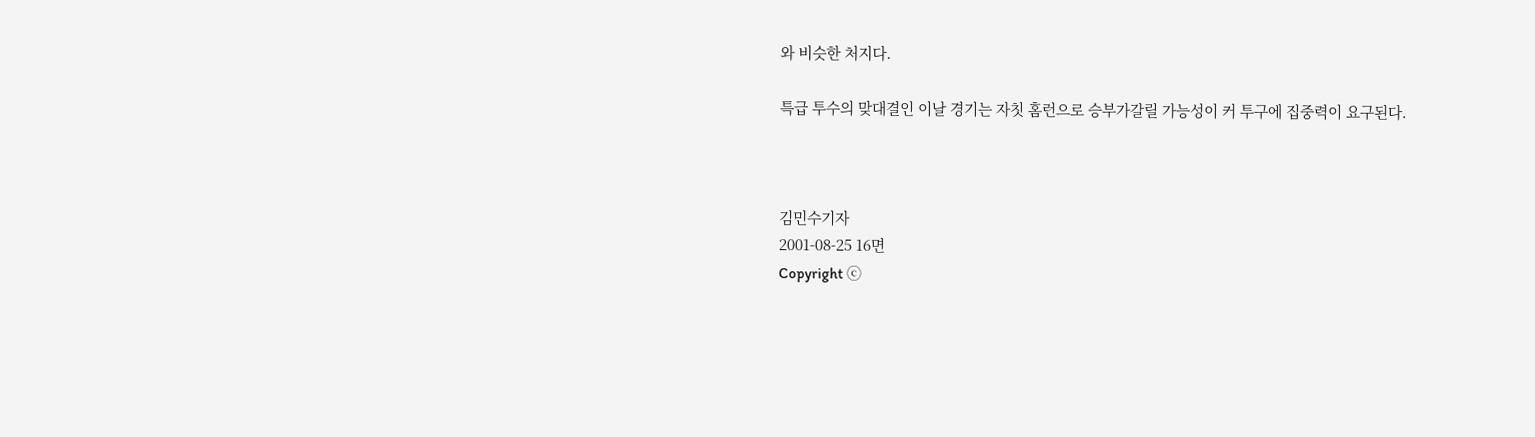와 비슷한 처지다.

특급 투수의 맞대결인 이날 경기는 자칫 홈런으로 승부가갈릴 가능성이 커 투구에 집중력이 요구된다.



김민수기자
2001-08-25 16면
Copyright ⓒ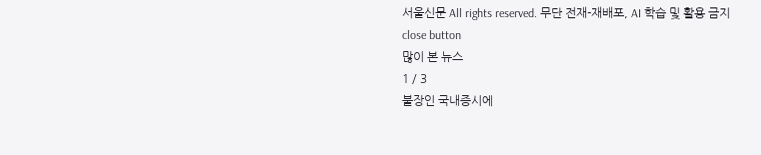서울신문 All rights reserved. 무단 전재-재배포, AI 학습 및 활용 금지
close button
많이 본 뉴스
1 / 3
불장인 국내증시에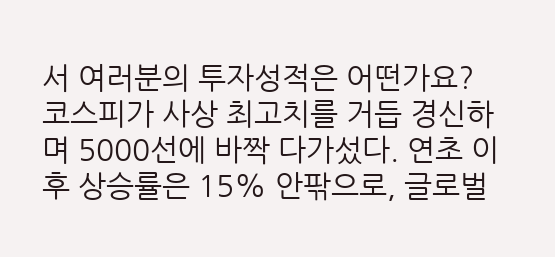서 여러분의 투자성적은 어떤가요?
코스피가 사상 최고치를 거듭 경신하며 5000선에 바짝 다가섰다. 연초 이후 상승률은 15% 안팎으로, 글로벌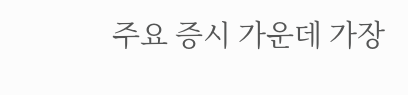주요 증시 가운데 가장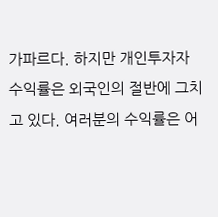가파르다. 하지만 개인투자자 수익률은 외국인의 절반에 그치고 있다. 여러분의 수익률은 어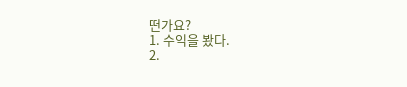떤가요?
1. 수익을 봤다.
2.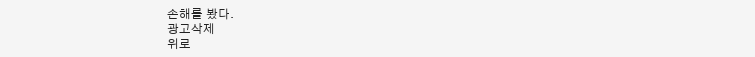손해를 봤다.
광고삭제
위로